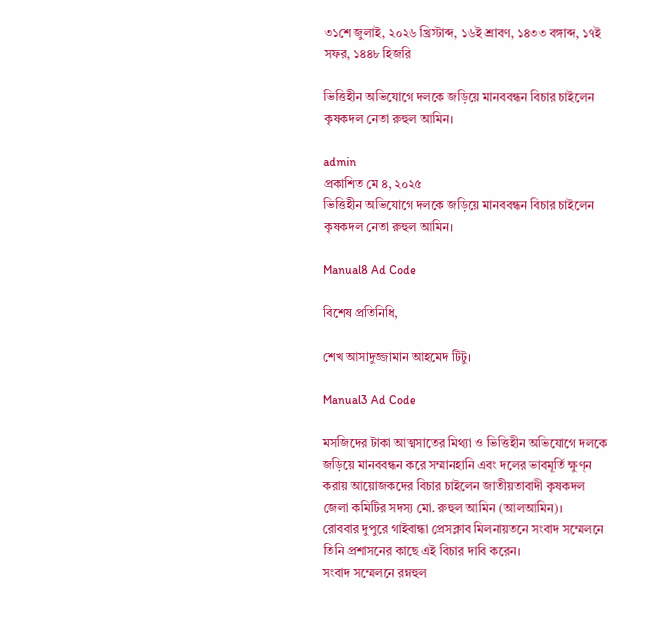৩১শে জুলাই, ২০২৬ খ্রিস্টাব্দ, ১৬ই শ্রাবণ, ১৪৩৩ বঙ্গাব্দ, ১৭ই সফর, ১৪৪৮ হিজরি

ভিত্তিহীন অভিযোগে দলকে জড়িয়ে মানববন্ধন বিচার চাইলেন কৃষকদল নেতা রুহুল আমিন।

admin
প্রকাশিত মে ৪, ২০২৫
ভিত্তিহীন অভিযোগে দলকে জড়িয়ে মানববন্ধন বিচার চাইলেন কৃষকদল নেতা রুহুল আমিন।

Manual8 Ad Code

বিশেষ প্রতিনিধি,

শেখ আসাদুজ্জামান আহমেদ টিটু।

Manual3 Ad Code

মসজিদের টাকা আত্মসাতের মিথ্যা ও ভিত্তিহীন অভিযোগে দলকে জড়িয়ে মানববন্ধন করে সম্মানহানি এবং দলের ভাবমূর্তি ক্ষুণ্ন করায় আয়োজকদের বিচার চাইলেন জাতীয়তাবাদী কৃষকদল জেলা কমিটির সদস্য মো. রুহুল আমিন (আলআমিন)।
রোববার দুপুরে গাইবান্ধা প্রেসক্লাব মিলনায়তনে সংবাদ সম্মেলনে তিনি প্রশাসনের কাছে এই বিচার দাবি করেন।
সংবাদ সম্মেলনে রম্নহুল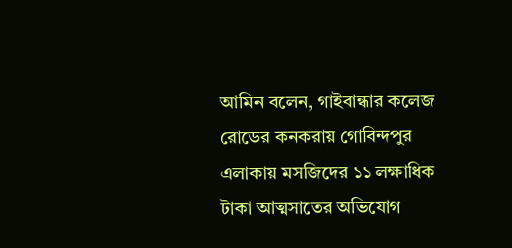আমিন বলেন, গাইবান্ধার কলেজ রোডের কনকরায় গোবিন্দপুর এলাকায় মসজিদের ১১ লক্ষাধিক টাকা আত্মসাতের অভিযোগ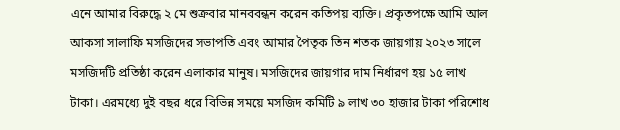এনে আমার বিরুদ্ধে ২ মে শুক্রবার মানববন্ধন করেন কতিপয় ব্যক্তি। প্রকৃতপক্ষে আমি আল আকসা সালাফি মসজিদের সভাপতি এবং আমার পৈতৃক তিন শতক জায়গায় ২০২৩ সালে মসজিদটি প্রতিষ্ঠা করেন এলাকার মানুষ। মসজিদের জায়গার দাম নির্ধারণ হয় ১৫ লাখ টাকা। এরমধ্যে দুই বছর ধরে বিভিন্ন সময়ে মসজিদ কমিটি ৯ লাখ ৩০ হাজার টাকা পরিশোধ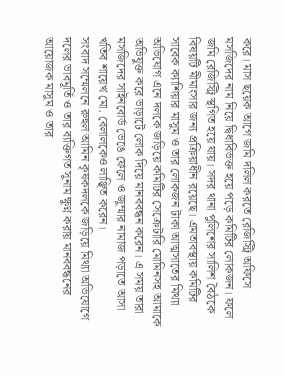করে। মাস ছয়েক আগে জমি দলিল করতে রেজিস্ট্রি অফিসে মসজিদের নাম নিয়ে দ্বিধাবিভক্ত হয়ে পড়ে কমিটির লোকজন। ফলে জমি রেজিস্ট্রি স্থগিত হয়ে যায়। সদর থানা পুলিশের সালিশ বৈঠকে বিষয়টি মীমাংসার জন্য প্রক্রিয়াধীন রয়েছে। এমতাবস্থায় কমিটির সাবেক ক্যাশিয়ার মাসুম ও তার লোকজন টাকা আত্মসাতের মিথ্যা অভিযোগ এনে দলকে জড়িয়ে কমিটির সেক্রেটারি মোমিনসহ আমাকে অভিযুক্ত করে ভাড়াটে লোক দিয়ে মানববন্ধন করেন। এ সময় তারা মসজিদের সাইনবোর্ড ভেঙে ফেলে ও জুম্মার নামাজ পড়াতে আসা খতিব শায়েখ মো. বেলালকেও লাঞ্ছিত করেন।
সংবাদ সম্মেলনে রুহুল আমিন কৃষকদলকে জড়িয়ে মিথ্যা অভিযোগে দলের ভাবমূর্তি ও তার ব্যক্তিগত সুনাম ক্ষুণ্ন করায় মানববন্ধনের আয়োজক মাসুম ও তার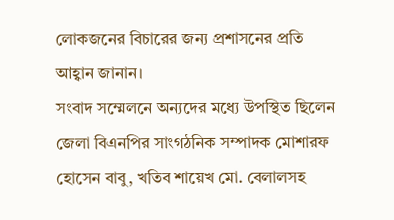লোকজনের বিচারের জন্য প্রশাসনের প্রতি আহ্বান জানান।
সংবাদ সম্মেলনে অন্যদের মধ্যে উপস্থিত ছিলেন জেলা বিএনপির সাংগঠনিক সম্পাদক মোশারফ হোসেন বাবু, খতিব শায়েখ মো. বেলালসহ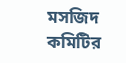মসজিদ কমিটির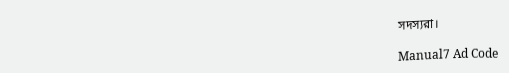সদস্যরা।

Manual7 Ad Code